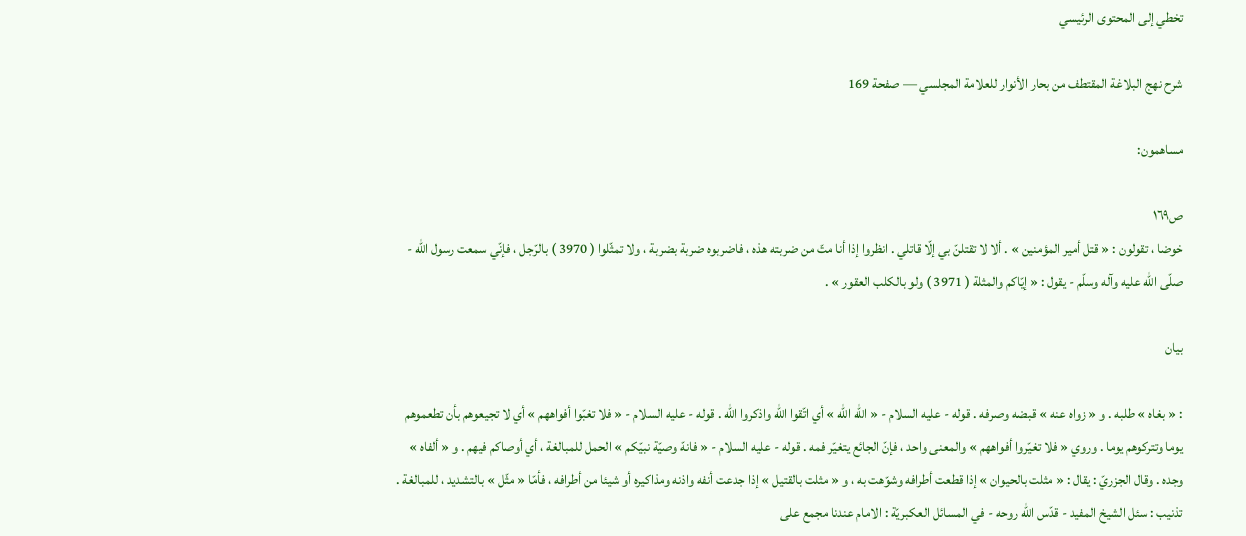تخطي إلى المحتوى الرئيسي

شرح نهج البلاغة المقتطف من بحار الأنوار للعلامة المجلسي — صفحة 169

مساهمون:

ص١٦٩
خوضا ، تقولون : « قتل أمير المؤمنين » . ألا لا تقتلنّ بي إلّا قاتلي . انظروا إذا أنا متّ من ضربته هذه ، فاضربوه ضربة بضربة ، ولا تمثّلوا ( 3970 ) بالرّجل ، فإنّي سمعت رسول اللّه - صلّى اللّه عليه وآله وسلّم - يقول : « إيّاكم والمثلة ( 3971 ) ولو بالكلب العقور » .

بيان

: « بغاه » طلبه . و « زواه عنه » قبضه وصرفه . قوله - عليه السلام - « اللّه اللّه » أي اتّقوا اللّه واذكروا اللّه . قوله - عليه السلام - « فلا تغبّوا أفواههم » أي لا تجيعوهم بأن تطعموهم يوما وتتركوهم يوما . وروي « فلا تغيّروا أفواههم » والمعنى واحد ، فإنّ الجائع يتغيّر فمه . قوله - عليه السلام - « فانهّ وصيّة نبيّكم » الحمل للمبالغة ، أي أوصاكم فيهم . و « ألفاه » وجده . وقال الجزريّ : يقال : « مثلت بالحيوان » إذا قطعت أطرافه وشوّهت به ، و « مثلت بالقتيل » إذا جدعت أنفه واذنه ومذاكيره أو شيئا من أطرافه ، فأمّا « مثّل » بالتشديد ، للمبالغة . تذنيب : سئل الشيخ المفيد - قدّس اللّه روحه - في المسائل العكبريّة : الامام عندنا مجمع على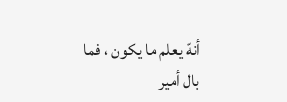أنهّ يعلم ما يكون ، فما بال أمير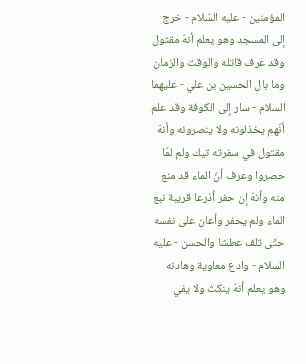المؤمنين - عليه السّلام - خرج إلى المسجد وهو يعلم أنهّ مقتول وقد عرف قاتله والوقت والزمان وما بال الحسين بن علي - عليهما السلام - سار إلى الكوفة وقد علم أنّهم يخذلونه ولا ينصرونه وأنهّ مقتول في سفرته تيك ولم لمّا حصروا وعرف أنّ الماء قد منع منه وأنهّ إن حفر أذرعا قريبة نبع الماء ولم يحفر وأعان على نفسه حتّى تلف عطشا والحسن - عليه السلام - وادع معاوية وهادنه وهو يعلم أنهّ ينكث ولا يفي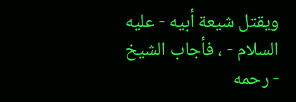ويقتل شيعة أبيه - عليه السلام - ، فأجاب الشيخ - رحمه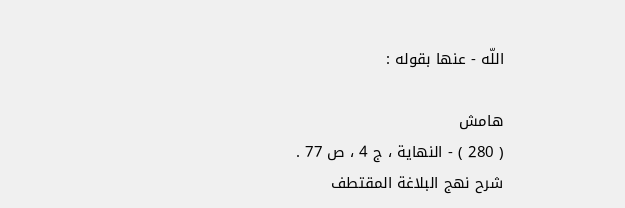اللّه - عنها بقوله :

هامش
( 280 ) - النهاية ، ج 4 ، ص 77 .
شرح نهج البلاغة المقتطف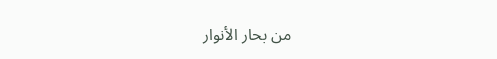من بحار الأنوار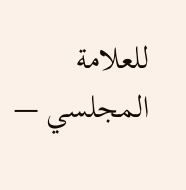للعلامة المجلسي —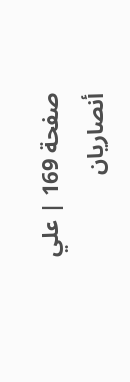صفحة 169 | علي أنصاريان